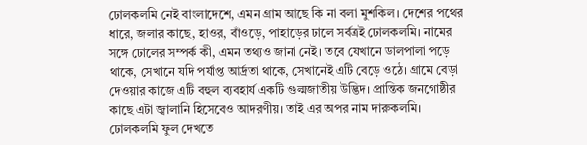ঢোলকলমি নেই বাংলাদেশে, এমন গ্রাম আছে কি না বলা মুশকিল। দেশের পথের ধারে, জলার কাছে, হাওর, বাঁওড়ে, পাহাড়ের ঢালে সর্বত্রই ঢোলকলমি। নামের সঙ্গে ঢোলের সম্পর্ক কী, এমন তথ্যও জানা নেই। তবে যেখানে ডালপালা পড়ে থাকে, সেখানে যদি পর্যাপ্ত আর্দ্রতা থাকে, সেখানেই এটি বেড়ে ওঠে। গ্রামে বেড়া দেওয়ার কাজে এটি বহুল ব্যবহার্য একটি গুল্মজাতীয় উদ্ভিদ। প্রান্তিক জনগোষ্ঠীর কাছে এটা জ্বালানি হিসেবেও আদরণীয়। তাই এর অপর নাম দারুকলমি। ঢোলকলমি ফুল দেখতে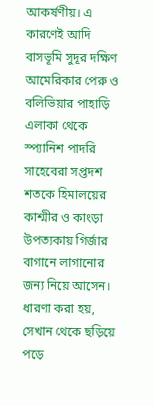আকর্ষণীয়। এ কারণেই আদি বাসভূমি সুদূর দক্ষিণ আমেরিকার পেরু ও বলিভিয়ার পাহাড়ি এলাকা থেকে স্প্যানিশ পাদরি সাহেবেরা সপ্তদশ শতকে হিমালয়ের কাশ্মীর ও কাংড়া উপত্যকায় গির্জার বাগানে লাগানোর জন্য নিয়ে আসেন। ধারণা করা হয়, সেখান থেকে ছড়িয়ে পড়ে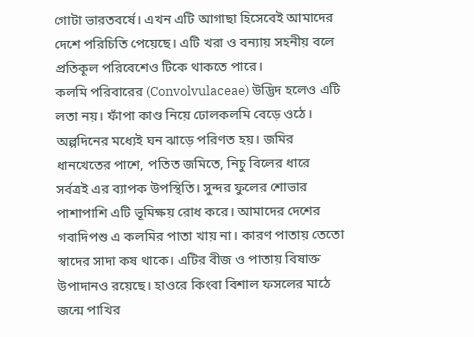গোটা ভারতবর্ষে। এখন এটি আগাছা হিসেবেই আমাদের দেশে পরিচিতি পেয়েছে। এটি খরা ও বন্যায় সহনীয় বলে প্রতিকূল পরিবেশেও টিকে থাকতে পারে।
কলমি পরিবারের (Convolvulaceae) উদ্ভিদ হলেও এটি লতা নয়। ফাঁপা কাণ্ড নিয়ে ঢোলকলমি বেড়ে ওঠে। অল্পদিনের মধ্যেই ঘন ঝাড়ে পরিণত হয়। জমির ধানখেতের পাশে, পতিত জমিতে, নিচু বিলের ধারে সর্বত্রই এর ব্যাপক উপস্থিতি। সুন্দর ফুলের শোভার পাশাপাশি এটি ভূমিক্ষয় রোধ করে। আমাদের দেশের গবাদিপশু এ কলমির পাতা খায় না। কারণ পাতায় তেতো স্বাদের সাদা কষ থাকে। এটির বীজ ও পাতায় বিষাক্ত উপাদানও রয়েছে। হাওরে কিংবা বিশাল ফসলের মাঠে জন্মে পাখির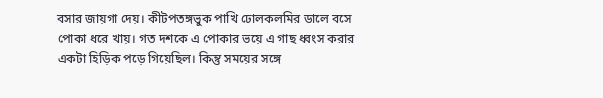বসার জায়গা দেয়। কীটপতঙ্গভুক পাখি ঢোলকলমির ডালে বসে পোকা ধরে খায়। গত দশকে এ পোকার ভয়ে এ গাছ ধ্বংস করার একটা হিড়িক পড়ে গিয়েছিল। কিন্তু সময়ের সঙ্গে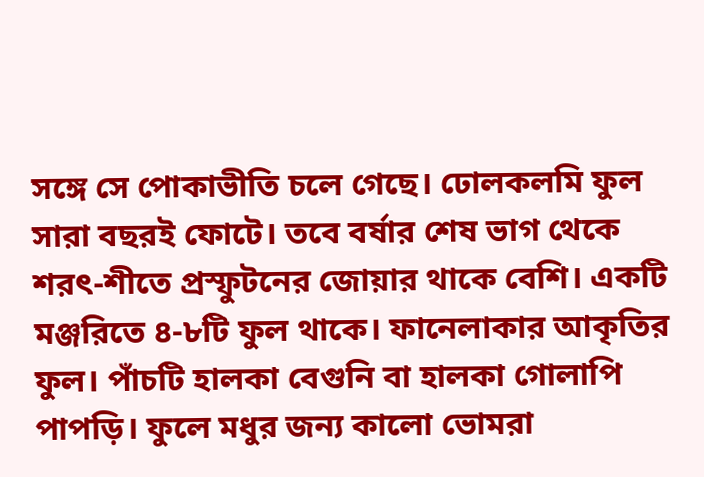সঙ্গে সে পোকাভীতি চলে গেছে। ঢোলকলমি ফুল সারা বছরই ফোটে। তবে বর্ষার শেষ ভাগ থেকে শরৎ-শীতে প্রস্ফুটনের জোয়ার থাকে বেশি। একটি মঞ্জরিতে ৪-৮টি ফুল থাকে। ফানেলাকার আকৃতির ফুল। পাঁচটি হালকা বেগুনি বা হালকা গোলাপি পাপড়ি। ফুলে মধুর জন্য কালো ভোমরা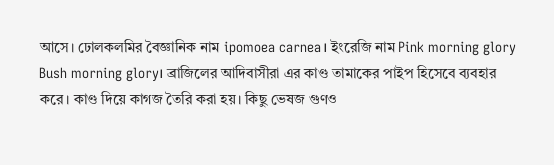আসে। ঢোলকলমির বৈজ্ঞানিক নাম ipomoea carnea। ইংরেজি নাম Pink morning glory Bush morning glory। ব্রাজিলের আদিবাসীরা এর কাণ্ড তামাকের পাইপ হিসেবে ব্যবহার করে। কাণ্ড দিয়ে কাগজ তৈরি করা হয়। কিছু ভেষজ গুণও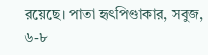রয়েছে। পাতা হৃৎপিণ্ডাকার, সবুজ, ৬-৮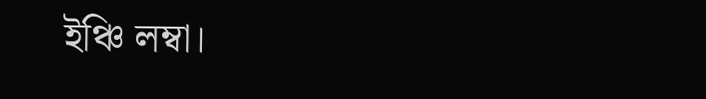ইঞ্চি লম্বা।